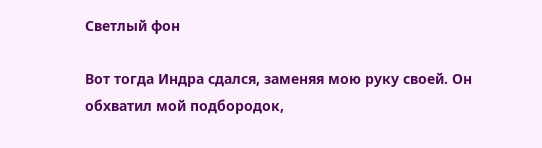Светлый фон

Вот тогда Индра сдался, заменяя мою руку своей. Он обхватил мой подбородок,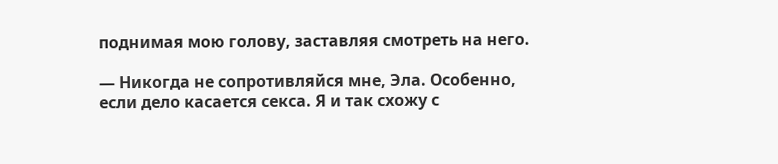поднимая мою голову, заставляя смотреть на него.

— Никогда не сопротивляйся мне, Эла. Особенно, если дело касается секса. Я и так схожу с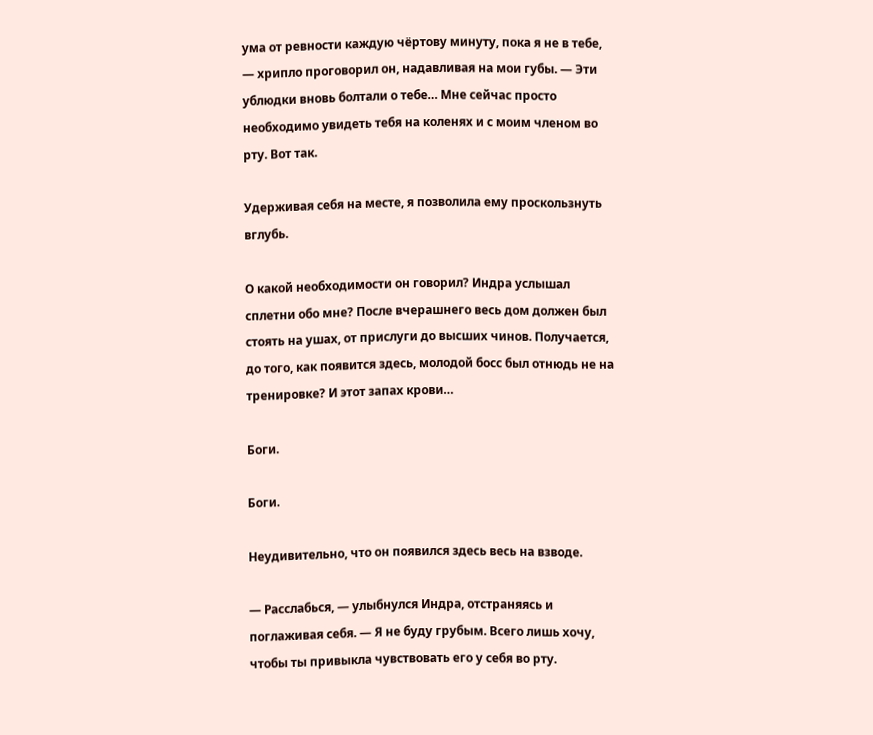ума от ревности каждую чёртову минуту, пока я не в тебе, — хрипло проговорил он, надавливая на мои губы. — Эти ублюдки вновь болтали о тебе… Мне сейчас просто необходимо увидеть тебя на коленях и с моим членом во рту. Вот так.

Удерживая себя на месте, я позволила ему проскользнуть вглубь.

О какой необходимости он говорил? Индра услышал сплетни обо мне? После вчерашнего весь дом должен был стоять на ушах, от прислуги до высших чинов. Получается, до того, как появится здесь, молодой босс был отнюдь не на тренировке? И этот запах крови…

Боги.

Боги.

Неудивительно, что он появился здесь весь на взводе.

— Расслабься, — улыбнулся Индра, отстраняясь и поглаживая себя. — Я не буду грубым. Всего лишь хочу, чтобы ты привыкла чувствовать его у себя во рту.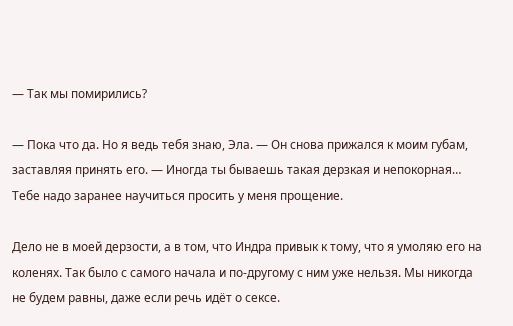— Так мы помирились?

— Пока что да. Но я ведь тебя знаю, Эла. — Он снова прижался к моим губам, заставляя принять его. — Иногда ты бываешь такая дерзкая и непокорная… Тебе надо заранее научиться просить у меня прощение.

Дело не в моей дерзости, а в том, что Индра привык к тому, что я умоляю его на коленях. Так было с самого начала и по-другому с ним уже нельзя. Мы никогда не будем равны, даже если речь идёт о сексе.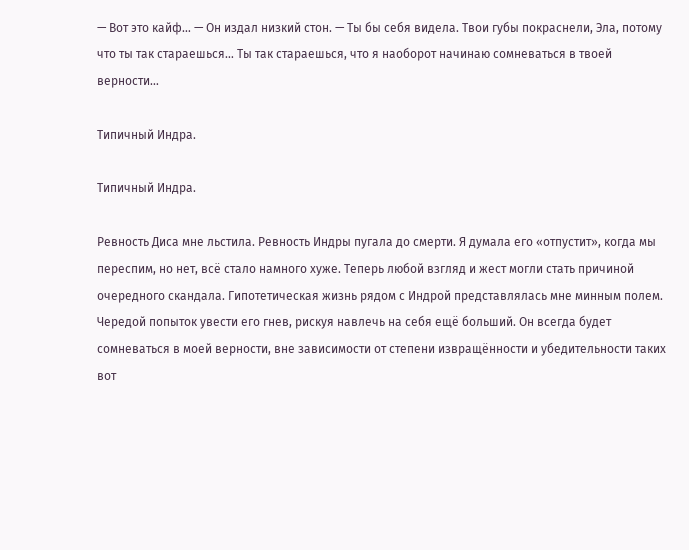— Вот это кайф… — Он издал низкий стон. — Ты бы себя видела. Твои губы покраснели, Эла, потому что ты так стараешься… Ты так стараешься, что я наоборот начинаю сомневаться в твоей верности…

Типичный Индра.

Типичный Индра.

Ревность Диса мне льстила. Ревность Индры пугала до смерти. Я думала его «отпустит», когда мы переспим, но нет, всё стало намного хуже. Теперь любой взгляд и жест могли стать причиной очередного скандала. Гипотетическая жизнь рядом с Индрой представлялась мне минным полем. Чередой попыток увести его гнев, рискуя навлечь на себя ещё больший. Он всегда будет сомневаться в моей верности, вне зависимости от степени извращённости и убедительности таких вот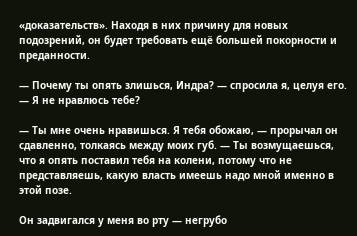«доказательств». Находя в них причину для новых подозрений, он будет требовать ещё большей покорности и преданности.

— Почему ты опять злишься, Индра? — спросила я, целуя его. — Я не нравлюсь тебе?

— Ты мне очень нравишься. Я тебя обожаю, — прорычал он сдавленно, толкаясь между моих губ. — Ты возмущаешься, что я опять поставил тебя на колени, потому что не представляешь, какую власть имеешь надо мной именно в этой позе.

Он задвигался у меня во рту — негрубо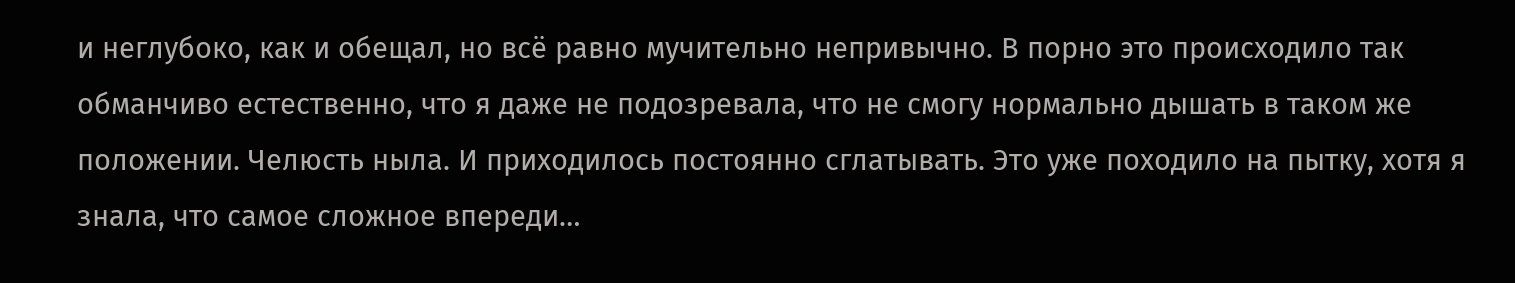и неглубоко, как и обещал, но всё равно мучительно непривычно. В порно это происходило так обманчиво естественно, что я даже не подозревала, что не смогу нормально дышать в таком же положении. Челюсть ныла. И приходилось постоянно сглатывать. Это уже походило на пытку, хотя я знала, что самое сложное впереди…